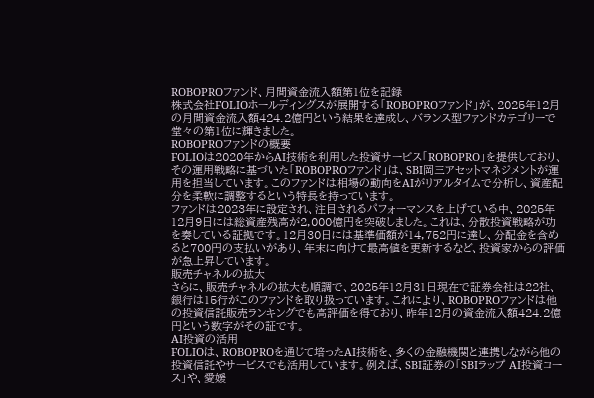ROBOPROファンド、月間資金流入額第1位を記録
株式会社FOLIOホールディングスが展開する「ROBOPROファンド」が、2025年12月の月間資金流入額424.2億円という結果を達成し、バランス型ファンドカテゴリーで堂々の第1位に輝きました。
ROBOPROファンドの概要
FOLIOは2020年からAI技術を利用した投資サービス「ROBOPRO」を提供しており、その運用戦略に基づいた「ROBOPROファンド」は、SBI岡三アセットマネジメントが運用を担当しています。このファンドは相場の動向をAIがリアルタイムで分析し、資産配分を柔軟に調整するという特長を持っています。
ファンドは2023年に設定され、注目されるパフォーマンスを上げている中、2025年12月9日には総資産残高が2,000億円を突破しました。これは、分散投資戦略が功を奏している証拠です。12月30日には基準価額が14,752円に達し、分配金を含めると700円の支払いがあり、年末に向けて最高値を更新するなど、投資家からの評価が急上昇しています。
販売チャネルの拡大
さらに、販売チャネルの拡大も順調で、2025年12月31日現在で証券会社は22社、銀行は15行がこのファンドを取り扱っています。これにより、ROBOPROファンドは他の投資信託販売ランキングでも高評価を得ており、昨年12月の資金流入額424.2億円という数字がその証です。
AI投資の活用
FOLIOは、ROBOPROを通じて培ったAI技術を、多くの金融機関と連携しながら他の投資信託やサービスでも活用しています。例えば、SBI証券の「SBIラップ AI投資コース」や、愛媛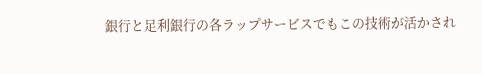銀行と足利銀行の各ラップサービスでもこの技術が活かされ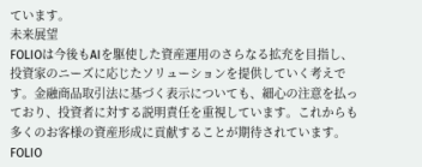ています。
未来展望
FOLIOは今後もAIを駆使した資産運用のさらなる拡充を目指し、投資家のニーズに応じたソリューションを提供していく考えです。金融商品取引法に基づく表示についても、細心の注意を払っており、投資者に対する説明責任を重視しています。これからも多くのお客様の資産形成に貢献することが期待されています。
FOLIO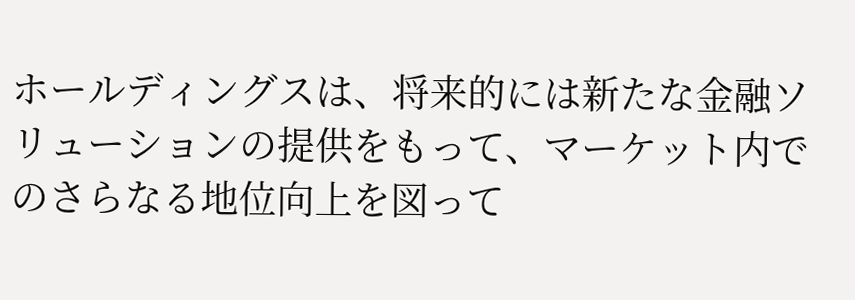ホールディングスは、将来的には新たな金融ソリューションの提供をもって、マーケット内でのさらなる地位向上を図って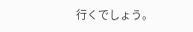行くでしょう。